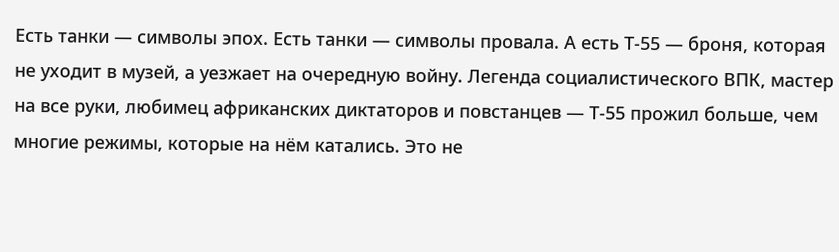Есть танки — символы эпох. Есть танки — символы провала. А есть Т-55 — броня, которая не уходит в музей, а уезжает на очередную войну. Легенда социалистического ВПК, мастер на все руки, любимец африканских диктаторов и повстанцев — Т-55 прожил больше, чем многие режимы, которые на нём катались. Это не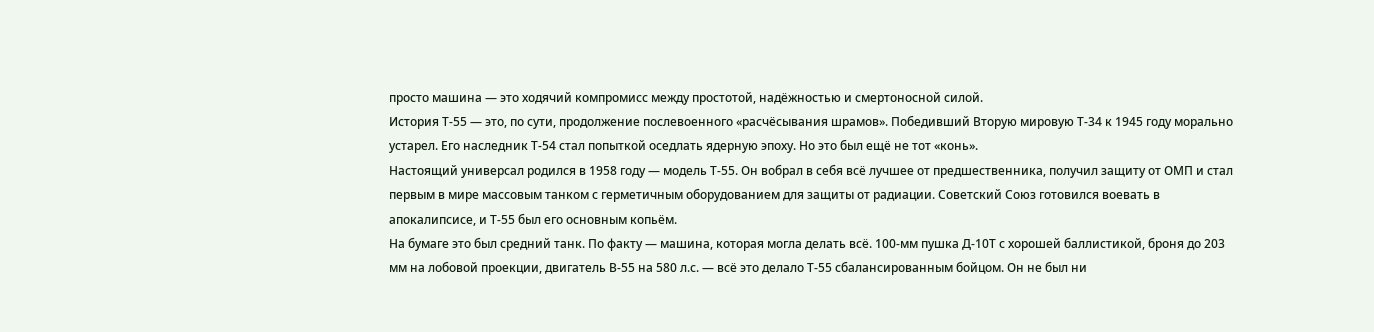просто машина — это ходячий компромисс между простотой, надёжностью и смертоносной силой.
История Т-55 — это, по сути, продолжение послевоенного «расчёсывания шрамов». Победивший Вторую мировую Т-34 к 1945 году морально устарел. Его наследник Т-54 стал попыткой оседлать ядерную эпоху. Но это был ещё не тот «конь».
Настоящий универсал родился в 1958 году — модель Т-55. Он вобрал в себя всё лучшее от предшественника, получил защиту от ОМП и стал первым в мире массовым танком с герметичным оборудованием для защиты от радиации. Советский Союз готовился воевать в апокалипсисе, и Т-55 был его основным копьём.
На бумаге это был средний танк. По факту — машина, которая могла делать всё. 100-мм пушка Д-10Т с хорошей баллистикой, броня до 203 мм на лобовой проекции, двигатель В-55 на 580 л.с. — всё это делало Т-55 сбалансированным бойцом. Он не был ни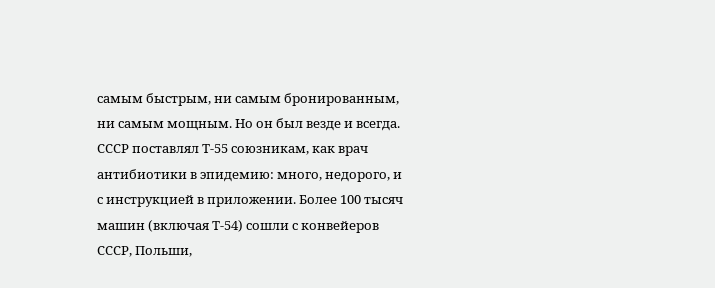самым быстрым, ни самым бронированным, ни самым мощным. Но он был везде и всегда.
СССР поставлял Т-55 союзникам, как врач антибиотики в эпидемию: много, недорого, и с инструкцией в приложении. Более 100 тысяч машин (включая Т-54) сошли с конвейеров СССР, Польши,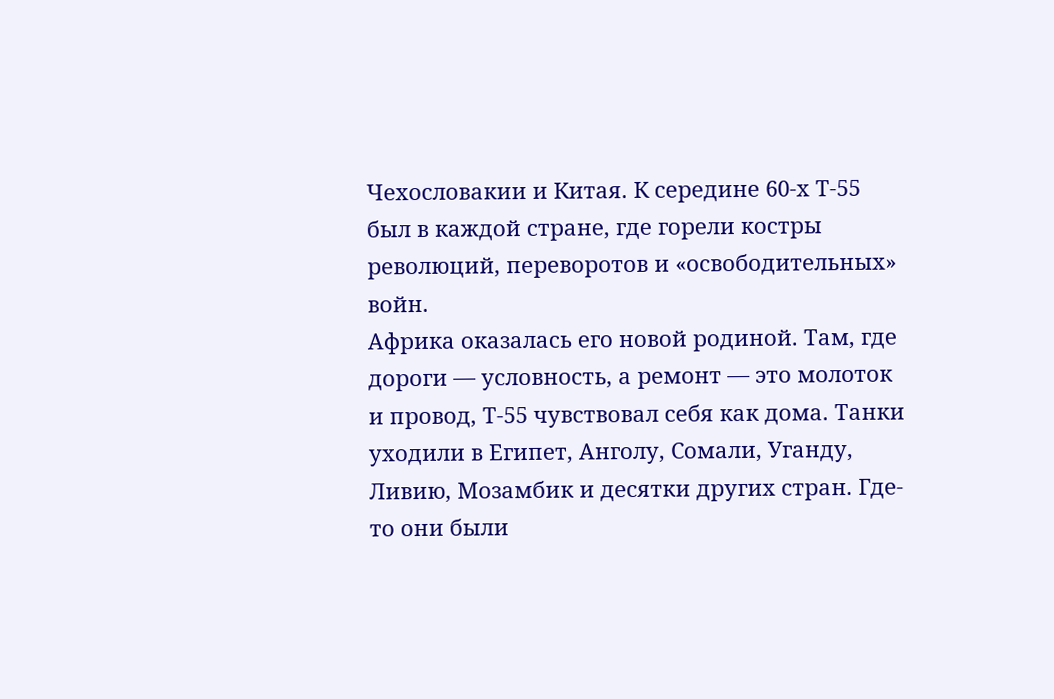Чехословакии и Китая. К середине 60-х Т-55 был в каждой стране, где горели костры революций, переворотов и «освободительных» войн.
Африка оказалась его новой родиной. Там, где дороги — условность, а ремонт — это молоток и провод, Т-55 чувствовал себя как дома. Танки уходили в Египет, Анголу, Сомали, Уганду, Ливию, Мозамбик и десятки других стран. Где-то они были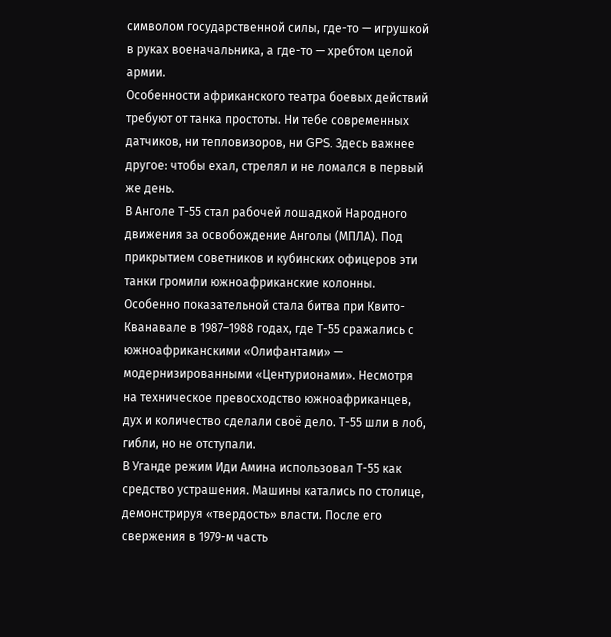символом государственной силы, где-то — игрушкой в руках военачальника, а где-то — хребтом целой армии.
Особенности африканского театра боевых действий требуют от танка простоты. Ни тебе современных датчиков, ни тепловизоров, ни GPS. Здесь важнее другое: чтобы ехал, стрелял и не ломался в первый же день.
В Анголе Т-55 стал рабочей лошадкой Народного движения за освобождение Анголы (МПЛА). Под прикрытием советников и кубинских офицеров эти танки громили южноафриканские колонны. Особенно показательной стала битва при Квито-Кванавале в 1987–1988 годах, где Т-55 сражались с южноафриканскими «Олифантами» — модернизированными «Центурионами». Несмотря на техническое превосходство южноафриканцев, дух и количество сделали своё дело. Т-55 шли в лоб, гибли, но не отступали.
В Уганде режим Иди Амина использовал Т-55 как средство устрашения. Машины катались по столице, демонстрируя «твердость» власти. После его свержения в 1979-м часть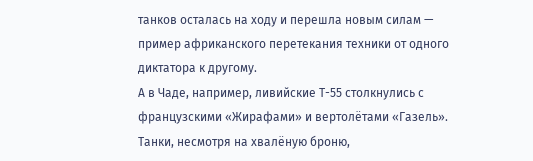танков осталась на ходу и перешла новым силам — пример африканского перетекания техники от одного диктатора к другому.
А в Чаде, например, ливийские Т-55 столкнулись с французскими «Жирафами» и вертолётами «Газель». Танки, несмотря на хвалёную броню,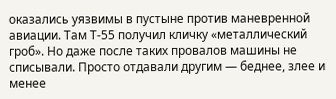оказались уязвимы в пустыне против маневренной авиации. Там Т-55 получил кличку «металлический гроб». Но даже после таких провалов машины не списывали. Просто отдавали другим — беднее, злее и менее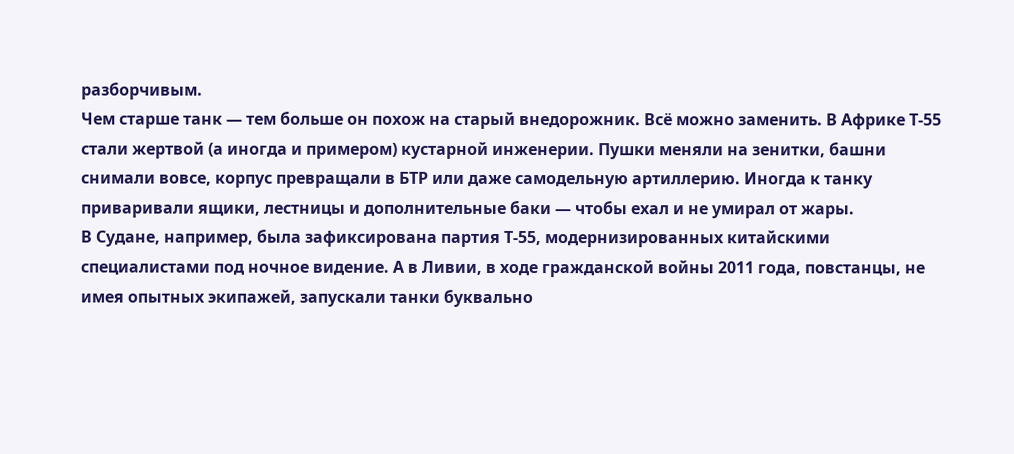разборчивым.
Чем старше танк — тем больше он похож на старый внедорожник. Всё можно заменить. В Африке Т-55 стали жертвой (а иногда и примером) кустарной инженерии. Пушки меняли на зенитки, башни снимали вовсе, корпус превращали в БТР или даже самодельную артиллерию. Иногда к танку приваривали ящики, лестницы и дополнительные баки — чтобы ехал и не умирал от жары.
В Судане, например, была зафиксирована партия Т-55, модернизированных китайскими специалистами под ночное видение. А в Ливии, в ходе гражданской войны 2011 года, повстанцы, не имея опытных экипажей, запускали танки буквально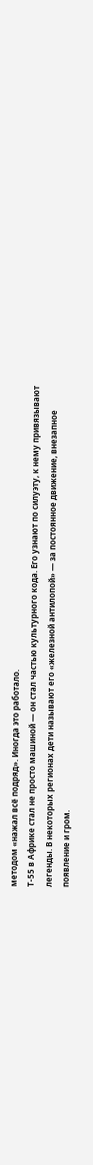методом «нажал всё подряд». Иногда это работало.
Т-55 в Африке стал не просто машиной — он стал частью культурного кода. Его узнают по силуэту, к нему привязывают легенды. В некоторых регионах дети называют его «железной антилопой» — за постоянное движение, внезапное появление и гром.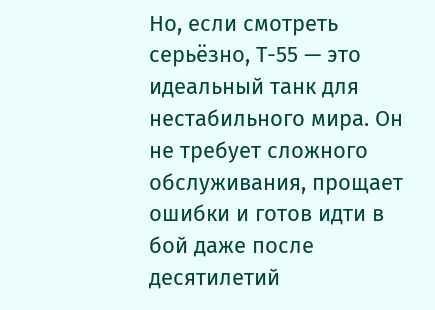Но, если смотреть серьёзно, Т-55 — это идеальный танк для нестабильного мира. Он не требует сложного обслуживания, прощает ошибки и готов идти в бой даже после десятилетий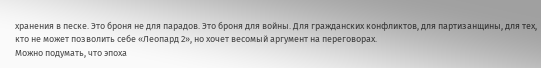хранения в песке. Это броня не для парадов. Это броня для войны. Для гражданских конфликтов, для партизанщины, для тех, кто не может позволить себе «Леопард 2», но хочет весомый аргумент на переговорах.
Можно подумать, что эпоха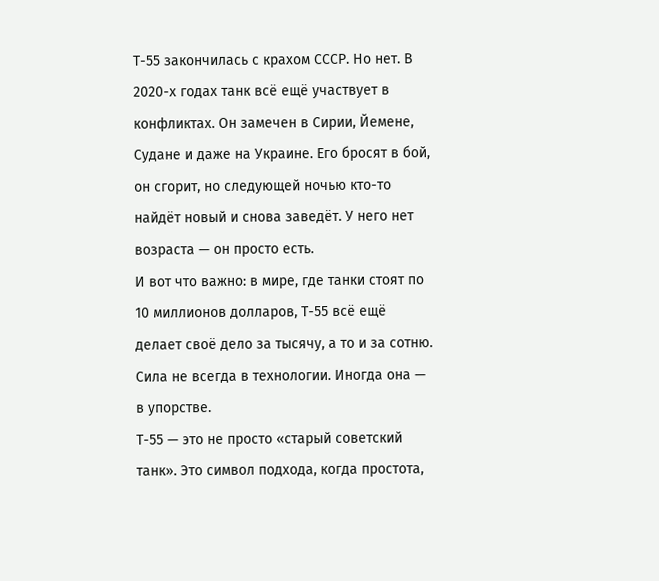Т-55 закончилась с крахом СССР. Но нет. В 2020-х годах танк всё ещё участвует в конфликтах. Он замечен в Сирии, Йемене, Судане и даже на Украине. Его бросят в бой, он сгорит, но следующей ночью кто-то найдёт новый и снова заведёт. У него нет возраста — он просто есть.
И вот что важно: в мире, где танки стоят по 10 миллионов долларов, Т-55 всё ещё делает своё дело за тысячу, а то и за сотню. Сила не всегда в технологии. Иногда она — в упорстве.
Т-55 — это не просто «старый советский танк». Это символ подхода, когда простота,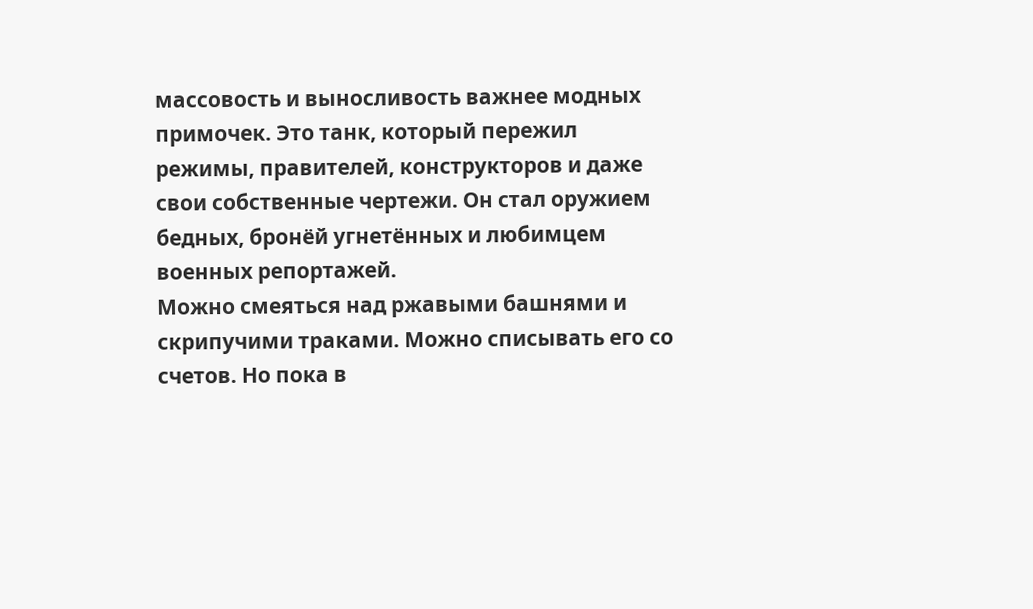массовость и выносливость важнее модных примочек. Это танк, который пережил режимы, правителей, конструкторов и даже свои собственные чертежи. Он стал оружием бедных, бронёй угнетённых и любимцем военных репортажей.
Можно смеяться над ржавыми башнями и скрипучими траками. Можно списывать его со счетов. Но пока в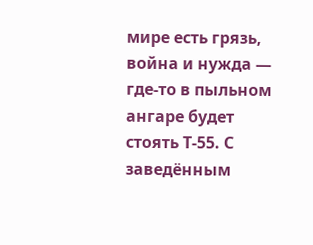мире есть грязь, война и нужда — где-то в пыльном ангаре будет стоять Т-55. С заведённым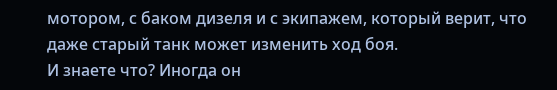мотором, с баком дизеля и с экипажем, который верит, что даже старый танк может изменить ход боя.
И знаете что? Иногда он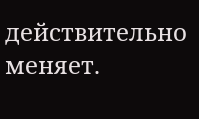действительно меняет.